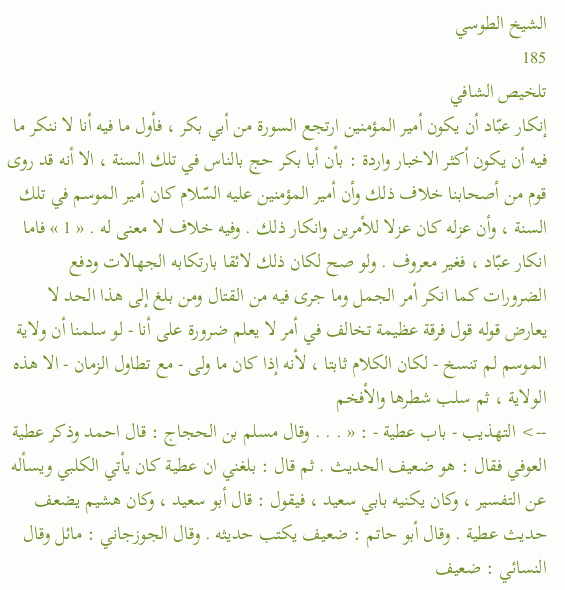الشيخ الطوسي
185
تلخيص الشافي
إنكار عبّاد أن يكون أمير المؤمنين ارتجع السورة من أبي بكر ، فأول ما فيه أنا لا ننكر ما فيه أن يكون أكثر الاخبار واردة : بأن أبا بكر حج بالناس في تلك السنة ، الا أنه قد روى قوم من أصحابنا خلاف ذلك وأن أمير المؤمنين عليه السّلام كان أمير الموسم في تلك السنة ، وأن عزله كان عزلا للأمرين وانكار ذلك . وفيه خلاف لا معنى له . « 1 » فاما انكار عبّاد ، فغير معروف . ولو صح لكان ذلك لائقا بارتكابه الجهالات ودفع الضرورات كما انكر أمر الجمل وما جرى فيه من القتال ومن بلغ إلى هذا الحد لا يعارض قوله قول فرقة عظيمة تخالف في أمر لا يعلم ضرورة على أنا - لو سلمنا أن ولاية الموسم لم تنسخ - لكان الكلام ثابتا ، لأنه إذا كان ما ولى - مع تطاول الزمان - الا هذه الولاية ، ثم سلب شطرها والأفخم
--> التهذيب - باب عطية - : « . . . وقال مسلم بن الحجاج : قال احمد وذكر عطية العوفي فقال : هو ضعيف الحديث . ثم قال : بلغني ان عطية كان يأتي الكلبي ويسأله عن التفسير ، وكان يكنيه بابي سعيد ، فيقول : قال أبو سعيد ، وكان هشيم يضعف حديث عطية . وقال أبو حاتم : ضعيف يكتب حديثه . وقال الجوزجاني : مائل وقال النسائي : ضعيف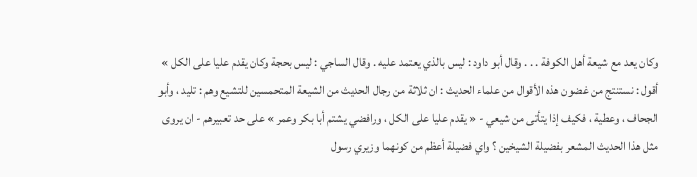وكان يعد مع شيعة أهل الكوفة . . . وقال أبو داود : ليس بالذي يعتمد عليه . وقال الساجي : ليس بحجة وكان يقدم عليا على الكل » أقول : نستنتج من غضون هذه الأقوال من علماء الحديث : ان ثلاثة من رجال الحديث من الشيعة المتحمسين للتشيع وهم : تليد ، وأبو الجحاف ، وعطية ، فكيف إذا يتأتى من شيعي - « يقدم عليا على الكل ، ورافضي يشتم أبا بكر وعمر » على حد تعبيرهم - ان يروى مثل هذا الحديث المشعر بفضيلة الشيخين ؟ واي فضيلة أعظم من كونهما وزيري رسول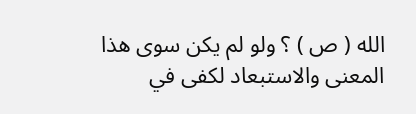الله ( ص ) ؟ ولو لم يكن سوى هذا المعنى والاستبعاد لكفى في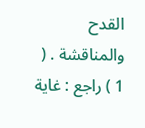القدح والمناقشة . ( 1 ) راجع : غاية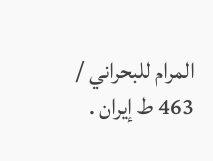المرام للبحراني / 463 ط إيران .